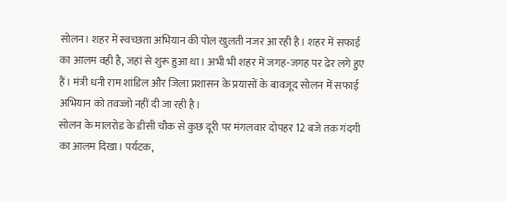सोलन। शहर में स्वच्छता अभियान की पोल खुलती नजर आ रही है। शहर में सफाई का आलम वही है, जहां से शुरू हुआ था। अभी भी शहर में जगह-जगह पर ढेर लगे हुए हैं। मंत्री धनी राम शांडिल और जिला प्रशासन के प्रयासों के बावजूद सोलन में सफाई अभियान को तवज्जो नहीं दी जा रही है।
सोलन के मालरोड के डीसी चौक से कुछ दूरी पर मंगलवार दोपहर 12 बजे तक गंदगी का आलम दिखा। पर्यटक,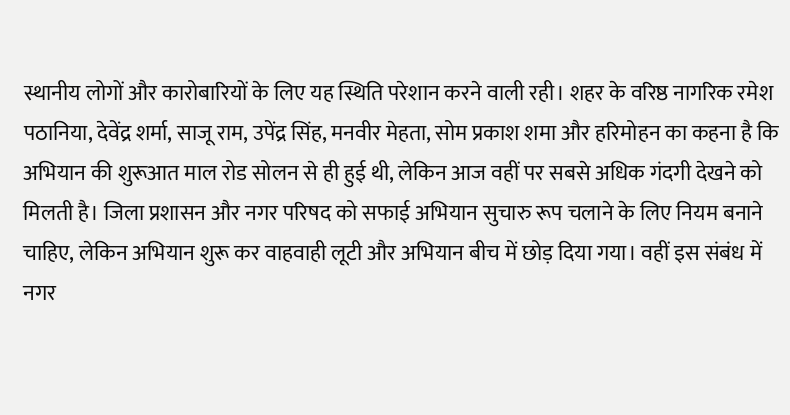स्थानीय लोगों और कारोबारियों के लिए यह स्थिति परेशान करने वाली रही। शहर के वरिष्ठ नागरिक रमेश पठानिया, देवेंद्र शर्मा, साजू राम, उपेंद्र सिंह, मनवीर मेहता, सोम प्रकाश शमा और हरिमोहन का कहना है कि अभियान की शुरूआत माल रोड सोलन से ही हुई थी, लेकिन आज वहीं पर सबसे अधिक गंदगी देखने को मिलती है। जिला प्रशासन और नगर परिषद को सफाई अभियान सुचारु रूप चलाने के लिए नियम बनाने चाहिए, लेकिन अभियान शुरू कर वाहवाही लूटी और अभियान बीच में छोड़ दिया गया। वहीं इस संबंध में नगर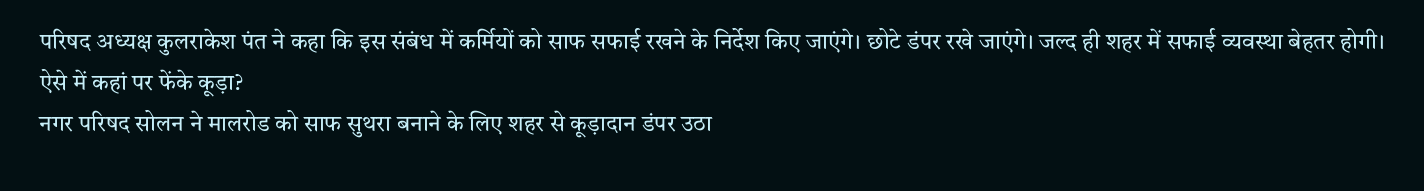परिषद अध्यक्ष कुलराकेश पंत ने कहा कि इस संबंध में कर्मियों को साफ सफाई रखने के निर्देश किए जाएंगे। छोटे डंपर रखे जाएंगे। जल्द ही शहर में सफाई व्यवस्था बेहतर होगी।
ऐसे में कहां पर फेंके कूड़ा?
नगर परिषद सोलन ने मालरोड को साफ सुथरा बनाने के लिए शहर से कूड़ादान डंपर उठा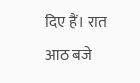दिए हैं। रात आठ बजे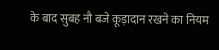के बाद सुबह नौ बजे कूड़ादान रखने का नियम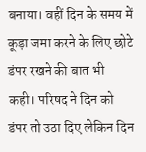बनाया। वहीं दिन के समय में कूड़ा जमा करने के लिए छोटे डंपर रखने की बात भी कही। परिषद ने दिन को डंपर तो उठा दिए लेकिन दिन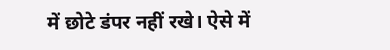में छोटे डंपर नहीं रखे। ऐसे में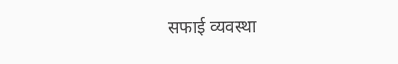सफाई व्यवस्था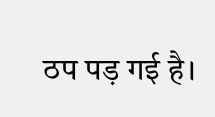ठप पड़ गई है।